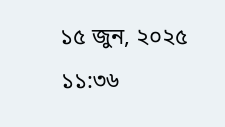১৫ জুন, ২০২৫ ১১:৩৬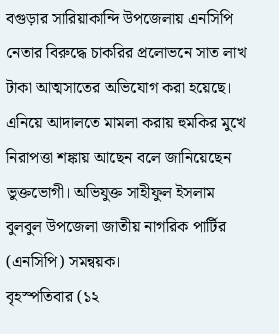বগুড়ার সারিয়াকান্দি উপজেলায় এনসিপি নেতার বিরুদ্ধে চাকরির প্রলোভনে সাত লাখ টাকা আত্মসাতের অভিযোগ করা হয়েছে। এনিয়ে আদালতে মামলা করায় হুমকির মুখে নিরাপত্তা শঙ্কায় আছেন বলে জানিয়েছেন ভুক্তভোগী। অভিযুক্ত সাহীফুল ইসলাম বুলবুল উপজেলা জাতীয় নাগরিক পার্টির (এনসিপি) সমন্বয়ক।
বৃহস্পতিবার (১২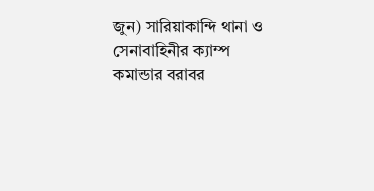জুন) সারিয়াকান্দি থানা ও সেনাবাহিনীর ক্যাম্প কমান্ডার বরাবর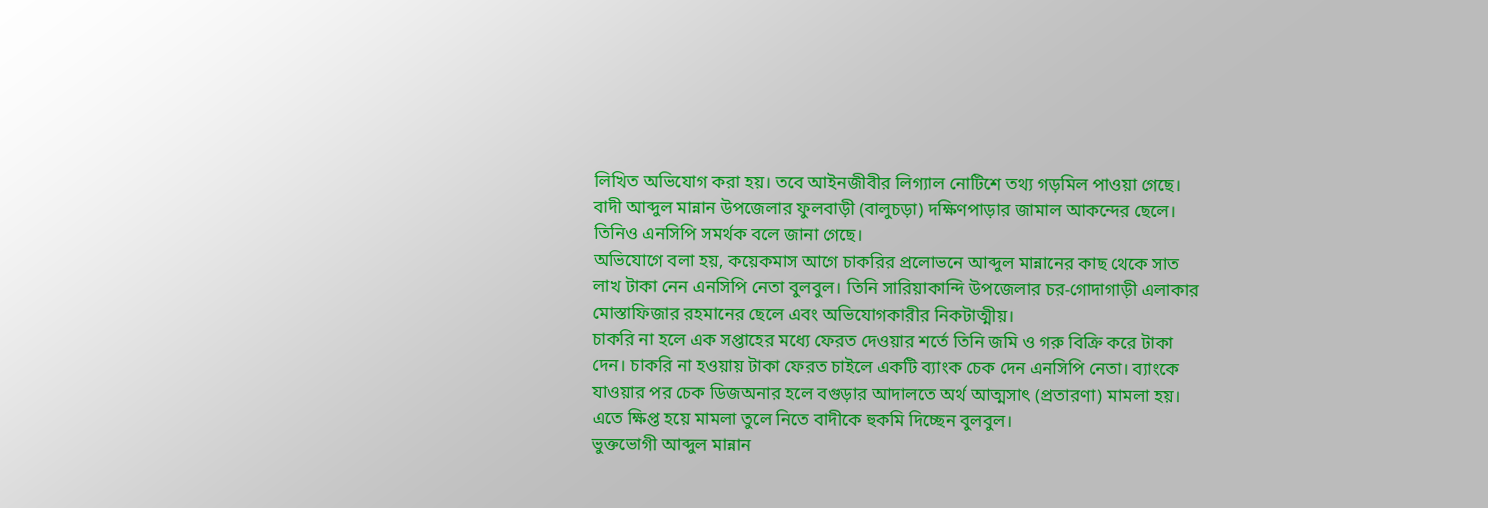লিখিত অভিযোগ করা হয়। তবে আইনজীবীর লিগ্যাল নোটিশে তথ্য গড়মিল পাওয়া গেছে। বাদী আব্দুল মান্নান উপজেলার ফুলবাড়ী (বালুচড়া) দক্ষিণপাড়ার জামাল আকন্দের ছেলে। তিনিও এনসিপি সমর্থক বলে জানা গেছে।
অভিযোগে বলা হয়, কয়েকমাস আগে চাকরির প্রলোভনে আব্দুল মান্নানের কাছ থেকে সাত লাখ টাকা নেন এনসিপি নেতা বুলবুল। তিনি সারিয়াকান্দি উপজেলার চর-গোদাগাড়ী এলাকার মোস্তাফিজার রহমানের ছেলে এবং অভিযোগকারীর নিকটাত্মীয়।
চাকরি না হলে এক সপ্তাহের মধ্যে ফেরত দেওয়ার শর্তে তিনি জমি ও গরু বিক্রি করে টাকা দেন। চাকরি না হওয়ায় টাকা ফেরত চাইলে একটি ব্যাংক চেক দেন এনসিপি নেতা। ব্যাংকে যাওয়ার পর চেক ডিজঅনার হলে বগুড়ার আদালতে অর্থ আত্মসাৎ (প্রতারণা) মামলা হয়। এতে ক্ষিপ্ত হয়ে মামলা তুলে নিতে বাদীকে হুকমি দিচ্ছেন বুলবুল।
ভুক্তভোগী আব্দুল মান্নান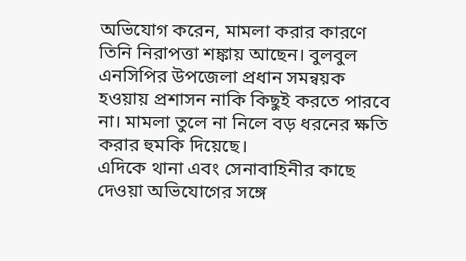অভিযোগ করেন, মামলা করার কারণে তিনি নিরাপত্তা শঙ্কায় আছেন। বুলবুল এনসিপির উপজেলা প্রধান সমন্বয়ক হওয়ায় প্রশাসন নাকি কিছুই করতে পারবে না। মামলা তুলে না নিলে বড় ধরনের ক্ষতি করার হুমকি দিয়েছে।
এদিকে থানা এবং সেনাবাহিনীর কাছে দেওয়া অভিযোগের সঙ্গে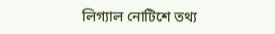লিগ্যাল নোটিশে তথ্য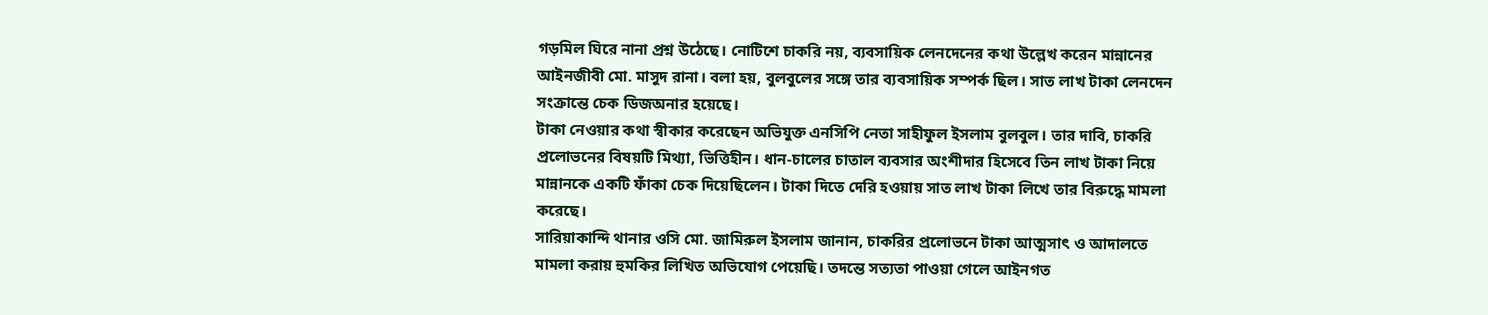গড়মিল ঘিরে নানা প্রশ্ন উঠেছে। নোটিশে চাকরি নয়, ব্যবসায়িক লেনদেনের কথা উল্লেখ করেন মান্নানের আইনজীবী মো. মাসুদ রানা। বলা হয়, বুলবুলের সঙ্গে তার ব্যবসায়িক সম্পর্ক ছিল। সাত লাখ টাকা লেনদেন সংক্রান্তে চেক ডিজঅনার হয়েছে।
টাকা নেওয়ার কথা স্বীকার করেছেন অভিযুক্ত এনসিপি নেতা সাহীফুল ইসলাম বুলবুল। তার দাবি, চাকরি প্রলোভনের বিষয়টি মিথ্যা, ভিত্তিহীন। ধান-চালের চাতাল ব্যবসার অংশীদার হিসেবে তিন লাখ টাকা নিয়ে মান্নানকে একটি ফাঁকা চেক দিয়েছিলেন। টাকা দিতে দেরি হওয়ায় সাত লাখ টাকা লিখে তার বিরুদ্ধে মামলা করেছে।
সারিয়াকান্দি থানার ওসি মো. জামিরুল ইসলাম জানান, চাকরির প্রলোভনে টাকা আত্মসাৎ ও আদালতে মামলা করায় হুমকির লিখিত অভিযোগ পেয়েছি। তদন্তে সত্যতা পাওয়া গেলে আইনগত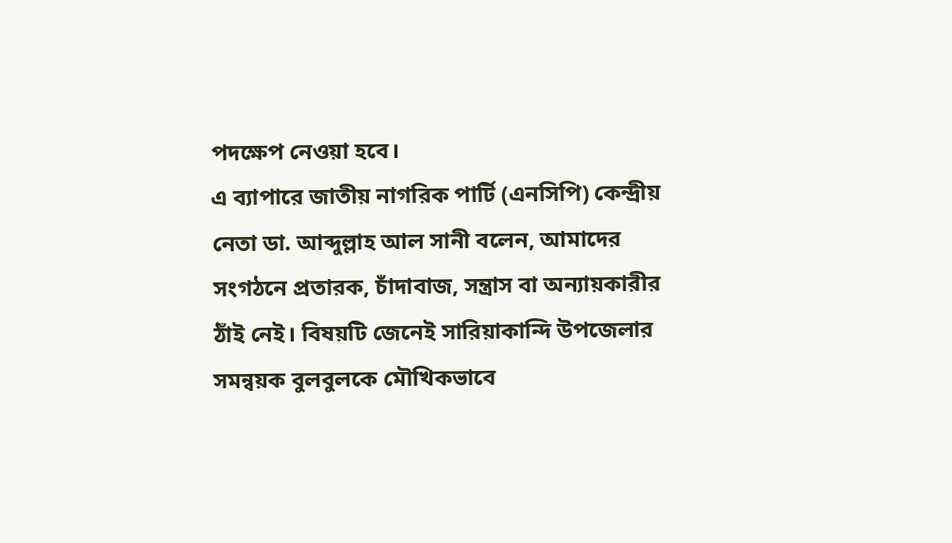পদক্ষেপ নেওয়া হবে।
এ ব্যাপারে জাতীয় নাগরিক পার্টি (এনসিপি) কেন্দ্রীয় নেতা ডা. আব্দুল্লাহ আল সানী বলেন, আমাদের সংগঠনে প্রতারক, চাঁদাবাজ, সন্ত্রাস বা অন্যায়কারীর ঠাঁই নেই। বিষয়টি জেনেই সারিয়াকান্দি উপজেলার সমন্বয়ক বুলবুলকে মৌখিকভাবে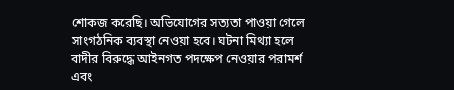শোকজ করেছি। অভিযোগের সত্যতা পাওয়া গেলে সাংগঠনিক ব্যবস্থা নেওয়া হবে। ঘটনা মিথ্যা হলে বাদীর বিরুদ্ধে আইনগত পদক্ষেপ নেওয়ার পরামর্শ এবং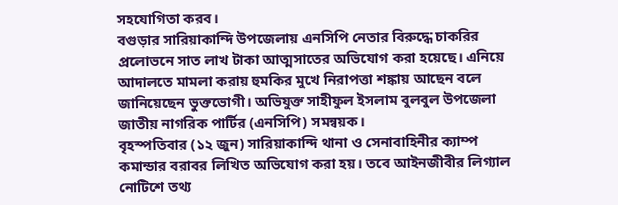সহযোগিতা করব।
বগুড়ার সারিয়াকান্দি উপজেলায় এনসিপি নেতার বিরুদ্ধে চাকরির প্রলোভনে সাত লাখ টাকা আত্মসাতের অভিযোগ করা হয়েছে। এনিয়ে আদালতে মামলা করায় হুমকির মুখে নিরাপত্তা শঙ্কায় আছেন বলে জানিয়েছেন ভুক্তভোগী। অভিযুক্ত সাহীফুল ইসলাম বুলবুল উপজেলা জাতীয় নাগরিক পার্টির (এনসিপি) সমন্বয়ক।
বৃহস্পতিবার (১২ জুন) সারিয়াকান্দি থানা ও সেনাবাহিনীর ক্যাম্প কমান্ডার বরাবর লিখিত অভিযোগ করা হয়। তবে আইনজীবীর লিগ্যাল নোটিশে তথ্য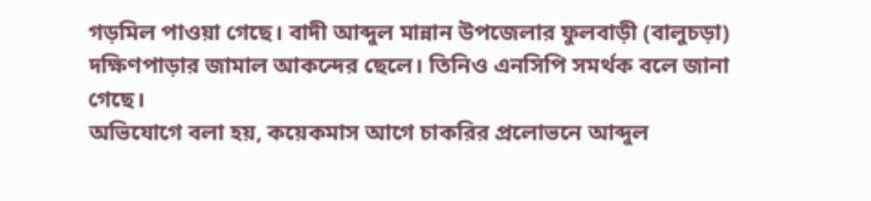গড়মিল পাওয়া গেছে। বাদী আব্দুল মান্নান উপজেলার ফুলবাড়ী (বালুচড়া) দক্ষিণপাড়ার জামাল আকন্দের ছেলে। তিনিও এনসিপি সমর্থক বলে জানা গেছে।
অভিযোগে বলা হয়, কয়েকমাস আগে চাকরির প্রলোভনে আব্দুল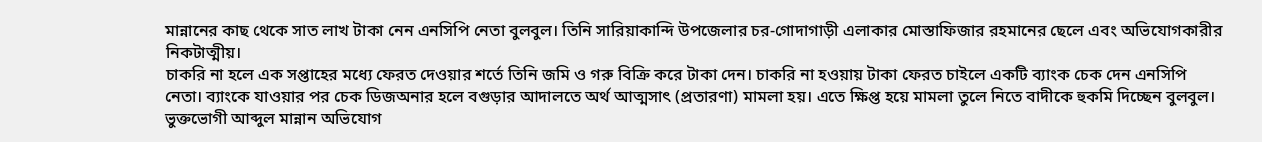মান্নানের কাছ থেকে সাত লাখ টাকা নেন এনসিপি নেতা বুলবুল। তিনি সারিয়াকান্দি উপজেলার চর-গোদাগাড়ী এলাকার মোস্তাফিজার রহমানের ছেলে এবং অভিযোগকারীর নিকটাত্মীয়।
চাকরি না হলে এক সপ্তাহের মধ্যে ফেরত দেওয়ার শর্তে তিনি জমি ও গরু বিক্রি করে টাকা দেন। চাকরি না হওয়ায় টাকা ফেরত চাইলে একটি ব্যাংক চেক দেন এনসিপি নেতা। ব্যাংকে যাওয়ার পর চেক ডিজঅনার হলে বগুড়ার আদালতে অর্থ আত্মসাৎ (প্রতারণা) মামলা হয়। এতে ক্ষিপ্ত হয়ে মামলা তুলে নিতে বাদীকে হুকমি দিচ্ছেন বুলবুল।
ভুক্তভোগী আব্দুল মান্নান অভিযোগ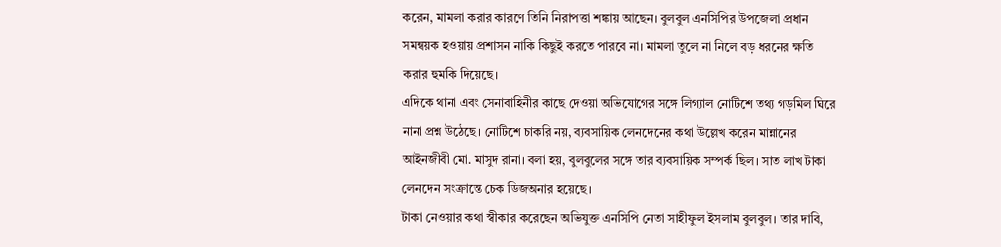করেন, মামলা করার কারণে তিনি নিরাপত্তা শঙ্কায় আছেন। বুলবুল এনসিপির উপজেলা প্রধান সমন্বয়ক হওয়ায় প্রশাসন নাকি কিছুই করতে পারবে না। মামলা তুলে না নিলে বড় ধরনের ক্ষতি করার হুমকি দিয়েছে।
এদিকে থানা এবং সেনাবাহিনীর কাছে দেওয়া অভিযোগের সঙ্গে লিগ্যাল নোটিশে তথ্য গড়মিল ঘিরে নানা প্রশ্ন উঠেছে। নোটিশে চাকরি নয়, ব্যবসায়িক লেনদেনের কথা উল্লেখ করেন মান্নানের আইনজীবী মো. মাসুদ রানা। বলা হয়, বুলবুলের সঙ্গে তার ব্যবসায়িক সম্পর্ক ছিল। সাত লাখ টাকা লেনদেন সংক্রান্তে চেক ডিজঅনার হয়েছে।
টাকা নেওয়ার কথা স্বীকার করেছেন অভিযুক্ত এনসিপি নেতা সাহীফুল ইসলাম বুলবুল। তার দাবি,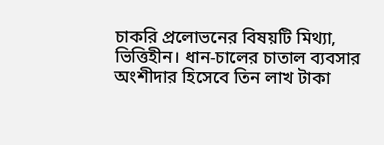চাকরি প্রলোভনের বিষয়টি মিথ্যা, ভিত্তিহীন। ধান-চালের চাতাল ব্যবসার অংশীদার হিসেবে তিন লাখ টাকা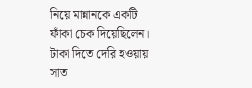নিয়ে মান্নানকে একটি ফাঁকা চেক দিয়েছিলেন। টাকা দিতে দেরি হওয়ায় সাত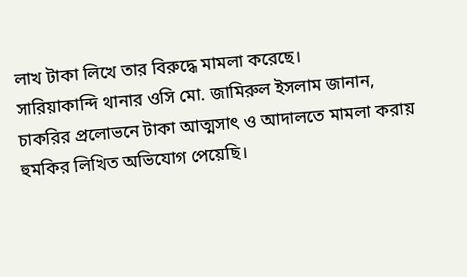লাখ টাকা লিখে তার বিরুদ্ধে মামলা করেছে।
সারিয়াকান্দি থানার ওসি মো. জামিরুল ইসলাম জানান, চাকরির প্রলোভনে টাকা আত্মসাৎ ও আদালতে মামলা করায় হুমকির লিখিত অভিযোগ পেয়েছি।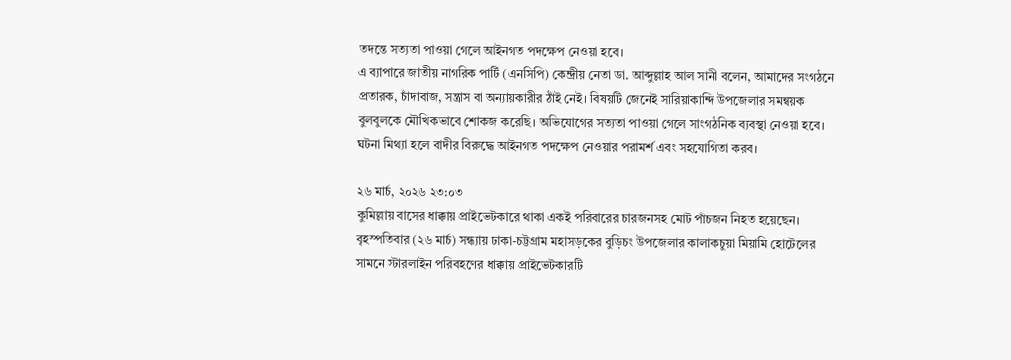তদন্তে সত্যতা পাওয়া গেলে আইনগত পদক্ষেপ নেওয়া হবে।
এ ব্যাপারে জাতীয় নাগরিক পার্টি (এনসিপি) কেন্দ্রীয় নেতা ডা. আব্দুল্লাহ আল সানী বলেন, আমাদের সংগঠনে প্রতারক, চাঁদাবাজ, সন্ত্রাস বা অন্যায়কারীর ঠাঁই নেই। বিষয়টি জেনেই সারিয়াকান্দি উপজেলার সমন্বয়ক বুলবুলকে মৌখিকভাবে শোকজ করেছি। অভিযোগের সত্যতা পাওয়া গেলে সাংগঠনিক ব্যবস্থা নেওয়া হবে। ঘটনা মিথ্যা হলে বাদীর বিরুদ্ধে আইনগত পদক্ষেপ নেওয়ার পরামর্শ এবং সহযোগিতা করব।

২৬ মার্চ, ২০২৬ ২৩:০৩
কুমিল্লায় বাসের ধাক্কায় প্রাইভেটকারে থাকা একই পরিবারের চারজনসহ মোট পাঁচজন নিহত হয়েছেন।
বৃহস্পতিবার (২৬ মার্চ) সন্ধ্যায় ঢাকা-চট্টগ্রাম মহাসড়কের বুড়িচং উপজেলার কালাকচুয়া মিয়ামি হোটেলের সামনে স্টারলাইন পরিবহণের ধাক্কায় প্রাইভেটকারটি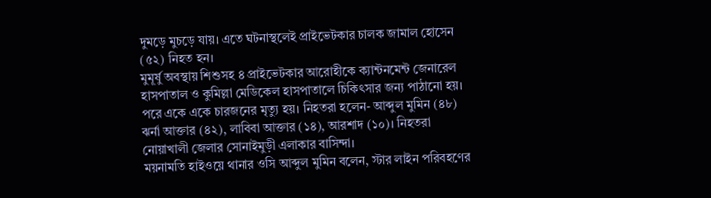দুমড়ে মুচড়ে যায়। এতে ঘটনাস্থলেই প্রাইভেটকার চালক জামাল হোসেন (৫২) নিহত হন।
মুমূর্ষু অবস্থায় শিশুসহ ৪ প্রাইভেটকার আরোহীকে ক্যান্টনমেন্ট জেনারেল হাসপাতাল ও কুমিল্লা মেডিকেল হাসপাতালে চিকিৎসার জন্য পাঠানো হয়। পরে একে একে চারজনের মৃত্যু হয়। নিহতরা হলেন- আব্দুল মুমিন (৪৮) ঝর্না আক্তার (৪২), লাবিবা আক্তার (১৪), আরশাদ (১০)। নিহতরা নোয়াখালী জেলার সোনাইমুড়ী এলাকার বাসিন্দা।
ময়নামতি হাইওয়ে থানার ওসি আব্দুল মুমিন বলেন, স্টার লাইন পরিবহণের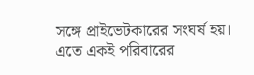সঙ্গে প্রাইভেটকারের সংঘর্ষ হয়। এতে একই পরিবারের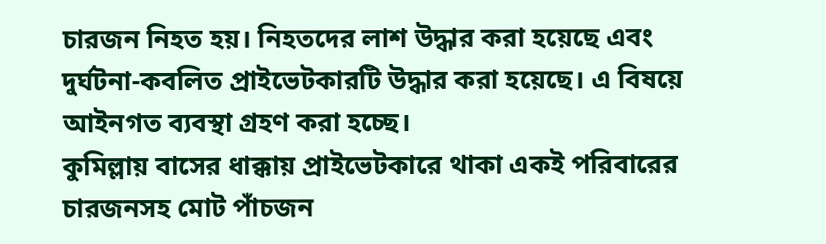চারজন নিহত হয়। নিহতদের লাশ উদ্ধার করা হয়েছে এবং দুর্ঘটনা-কবলিত প্রাইভেটকারটি উদ্ধার করা হয়েছে। এ বিষয়ে আইনগত ব্যবস্থা গ্রহণ করা হচ্ছে।
কুমিল্লায় বাসের ধাক্কায় প্রাইভেটকারে থাকা একই পরিবারের চারজনসহ মোট পাঁচজন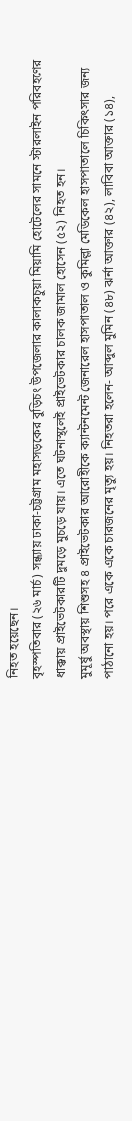নিহত হয়েছেন।
বৃহস্পতিবার (২৬ মার্চ) সন্ধ্যায় ঢাকা-চট্টগ্রাম মহাসড়কের বুড়িচং উপজেলার কালাকচুয়া মিয়ামি হোটেলের সামনে স্টারলাইন পরিবহণের ধাক্কায় প্রাইভেটকারটি দুমড়ে মুচড়ে যায়। এতে ঘটনাস্থলেই প্রাইভেটকার চালক জামাল হোসেন (৫২) নিহত হন।
মুমূর্ষু অবস্থায় শিশুসহ ৪ প্রাইভেটকার আরোহীকে ক্যান্টনমেন্ট জেনারেল হাসপাতাল ও কুমিল্লা মেডিকেল হাসপাতালে চিকিৎসার জন্য পাঠানো হয়। পরে একে একে চারজনের মৃত্যু হয়। নিহতরা হলেন- আব্দুল মুমিন (৪৮) ঝর্না আক্তার (৪২), লাবিবা আক্তার (১৪),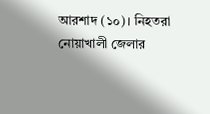আরশাদ (১০)। নিহতরা নোয়াখালী জেলার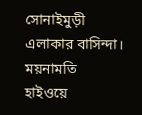সোনাইমুড়ী এলাকার বাসিন্দা।
ময়নামতি হাইওয়ে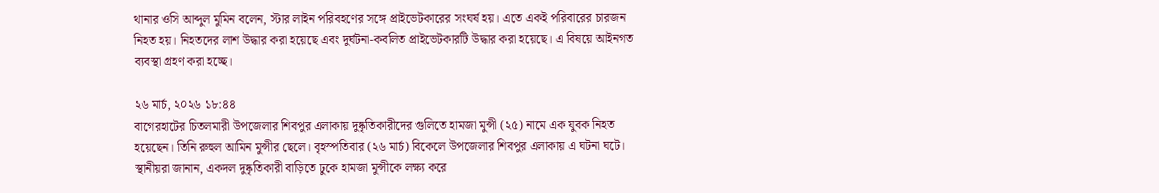থানার ওসি আব্দুল মুমিন বলেন, স্টার লাইন পরিবহণের সঙ্গে প্রাইভেটকারের সংঘর্ষ হয়। এতে একই পরিবারের চারজন নিহত হয়। নিহতদের লাশ উদ্ধার করা হয়েছে এবং দুর্ঘটনা-কবলিত প্রাইভেটকারটি উদ্ধার করা হয়েছে। এ বিষয়ে আইনগত ব্যবস্থা গ্রহণ করা হচ্ছে।

২৬ মার্চ, ২০২৬ ১৮:৪৪
বাগেরহাটের চিতলমারী উপজেলার শিবপুর এলাকায় দুষ্কৃতিকারীদের গুলিতে হামজা মুন্সী (২৫) নামে এক যুবক নিহত হয়েছেন। তিনি রুহুল আমিন মুন্সীর ছেলে। বৃহস্পতিবার (২৬ মার্চ) বিকেলে উপজেলার শিবপুর এলাকায় এ ঘটনা ঘটে।
স্থানীয়রা জানান, একদল দুষ্কৃতিকারী বাড়িতে ঢুকে হামজা মুন্সীকে লক্ষ্য করে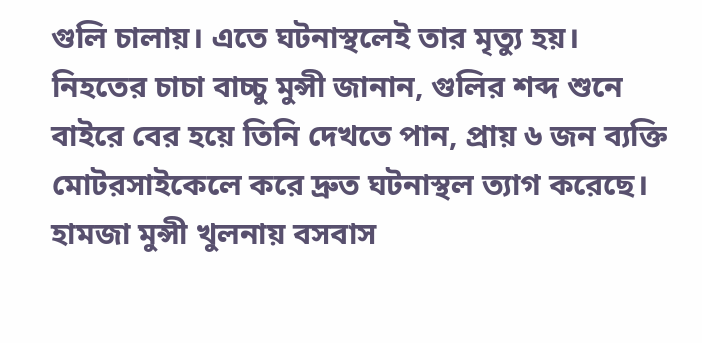গুলি চালায়। এতে ঘটনাস্থলেই তার মৃত্যু হয়।
নিহতের চাচা বাচ্চু মুন্সী জানান, গুলির শব্দ শুনে বাইরে বের হয়ে তিনি দেখতে পান, প্রায় ৬ জন ব্যক্তি মোটরসাইকেলে করে দ্রুত ঘটনাস্থল ত্যাগ করেছে। হামজা মুন্সী খুলনায় বসবাস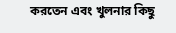করতেন এবং খুলনার কিছু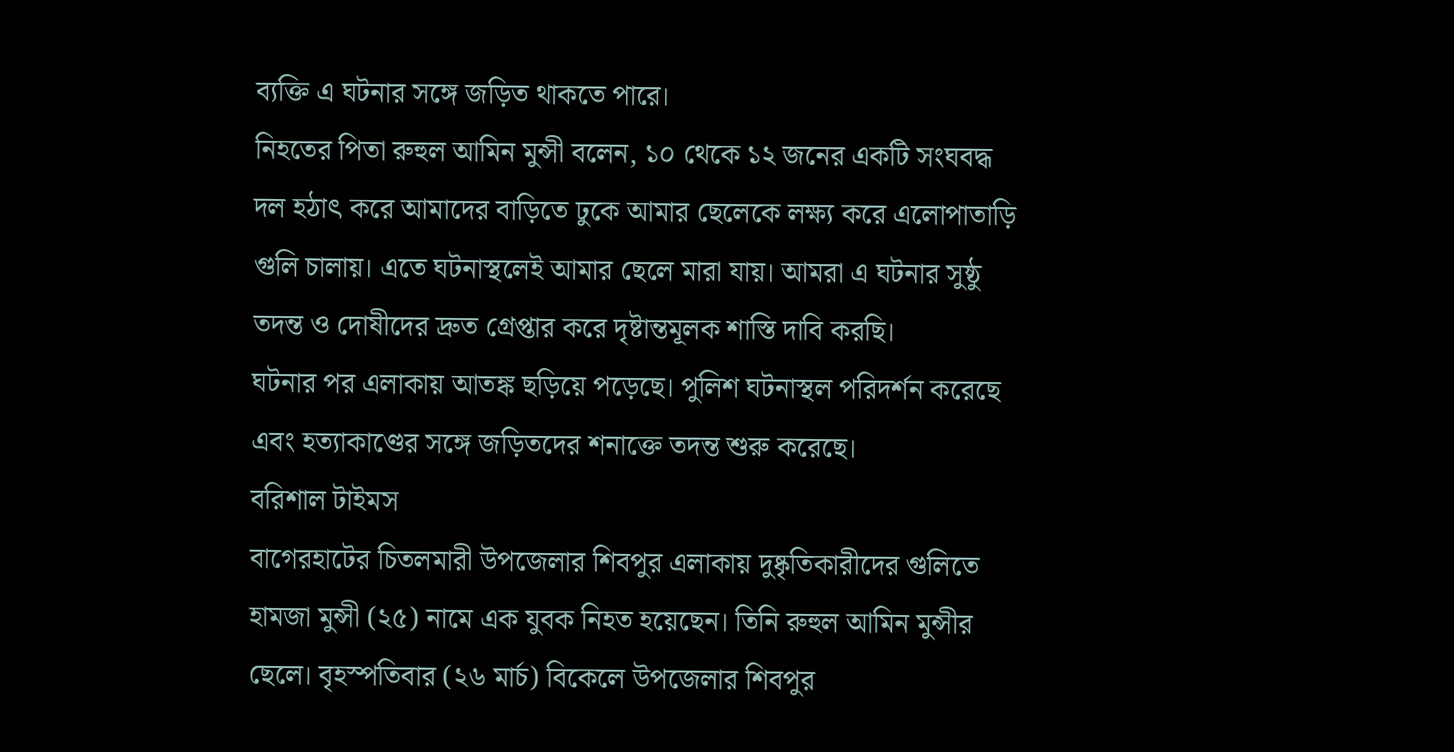ব্যক্তি এ ঘটনার সঙ্গে জড়িত থাকতে পারে।
নিহতের পিতা রুহুল আমিন মুন্সী বলেন, ১০ থেকে ১২ জনের একটি সংঘবদ্ধ দল হঠাৎ করে আমাদের বাড়িতে ঢুকে আমার ছেলেকে লক্ষ্য করে এলোপাতাড়ি গুলি চালায়। এতে ঘটনাস্থলেই আমার ছেলে মারা যায়। আমরা এ ঘটনার সুষ্ঠু তদন্ত ও দোষীদের দ্রুত গ্রেপ্তার করে দৃষ্টান্তমূলক শাস্তি দাবি করছি।
ঘটনার পর এলাকায় আতঙ্ক ছড়িয়ে পড়েছে। পুলিশ ঘটনাস্থল পরিদর্শন করেছে এবং হত্যাকাণ্ডের সঙ্গে জড়িতদের শনাক্তে তদন্ত শুরু করেছে।
বরিশাল টাইমস
বাগেরহাটের চিতলমারী উপজেলার শিবপুর এলাকায় দুষ্কৃতিকারীদের গুলিতে হামজা মুন্সী (২৫) নামে এক যুবক নিহত হয়েছেন। তিনি রুহুল আমিন মুন্সীর ছেলে। বৃহস্পতিবার (২৬ মার্চ) বিকেলে উপজেলার শিবপুর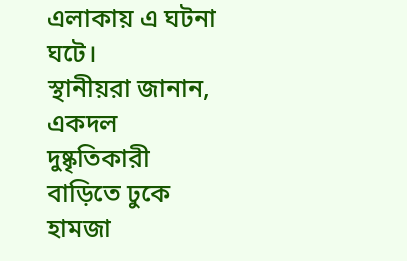এলাকায় এ ঘটনা ঘটে।
স্থানীয়রা জানান, একদল দুষ্কৃতিকারী বাড়িতে ঢুকে হামজা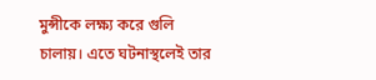মুন্সীকে লক্ষ্য করে গুলি চালায়। এতে ঘটনাস্থলেই তার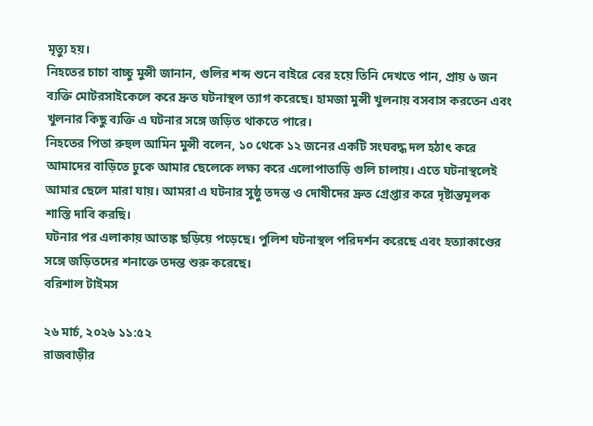মৃত্যু হয়।
নিহতের চাচা বাচ্চু মুন্সী জানান, গুলির শব্দ শুনে বাইরে বের হয়ে তিনি দেখতে পান, প্রায় ৬ জন ব্যক্তি মোটরসাইকেলে করে দ্রুত ঘটনাস্থল ত্যাগ করেছে। হামজা মুন্সী খুলনায় বসবাস করতেন এবং খুলনার কিছু ব্যক্তি এ ঘটনার সঙ্গে জড়িত থাকতে পারে।
নিহতের পিতা রুহুল আমিন মুন্সী বলেন, ১০ থেকে ১২ জনের একটি সংঘবদ্ধ দল হঠাৎ করে আমাদের বাড়িতে ঢুকে আমার ছেলেকে লক্ষ্য করে এলোপাতাড়ি গুলি চালায়। এতে ঘটনাস্থলেই আমার ছেলে মারা যায়। আমরা এ ঘটনার সুষ্ঠু তদন্ত ও দোষীদের দ্রুত গ্রেপ্তার করে দৃষ্টান্তমূলক শাস্তি দাবি করছি।
ঘটনার পর এলাকায় আতঙ্ক ছড়িয়ে পড়েছে। পুলিশ ঘটনাস্থল পরিদর্শন করেছে এবং হত্যাকাণ্ডের সঙ্গে জড়িতদের শনাক্তে তদন্ত শুরু করেছে।
বরিশাল টাইমস

২৬ মার্চ, ২০২৬ ১১:৫২
রাজবাড়ীর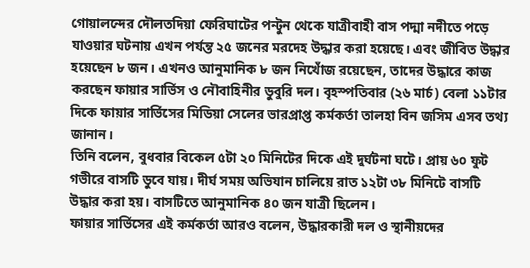গোয়ালন্দের দৌলতদিয়া ফেরিঘাটের পন্টুন থেকে যাত্রীবাহী বাস পদ্মা নদীতে পড়ে যাওয়ার ঘটনায় এখন পর্যন্ত ২৫ জনের মরদেহ উদ্ধার করা হয়েছে। এবং জীবিত উদ্ধার হয়েছেন ৮ জন। এখনও আনুমানিক ৮ জন নিখোঁজ রয়েছেন, তাদের উদ্ধারে কাজ করছেন ফায়ার সার্ভিস ও নৌবাহিনীর ডুবুরি দল। বৃহস্পতিবার (২৬ মার্চ) বেলা ১১টার দিকে ফায়ার সার্ভিসের মিডিয়া সেলের ভারপ্রাপ্ত কর্মকর্তা তালহা বিন জসিম এসব তথ্য জানান।
তিনি বলেন, বুধবার বিকেল ৫টা ২০ মিনিটের দিকে এই দুর্ঘটনা ঘটে। প্রায় ৬০ ফুট গভীরে বাসটি ডুবে যায়। দীর্ঘ সময় অভিযান চালিয়ে রাত ১২টা ৩৮ মিনিটে বাসটি উদ্ধার করা হয়। বাসটিতে আনুমানিক ৪০ জন যাত্রী ছিলেন।
ফায়ার সার্ভিসের এই কর্মকর্তা আরও বলেন, উদ্ধারকারী দল ও স্থানীয়দের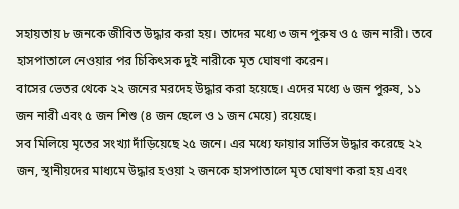সহায়তায় ৮ জনকে জীবিত উদ্ধার করা হয়। তাদের মধ্যে ৩ জন পুরুষ ও ৫ জন নারী। তবে হাসপাতালে নেওয়ার পর চিকিৎসক দুই নারীকে মৃত ঘোষণা করেন।
বাসের ভেতর থেকে ২২ জনের মরদেহ উদ্ধার করা হয়েছে। এদের মধ্যে ৬ জন পুরুষ, ১১ জন নারী এবং ৫ জন শিশু (৪ জন ছেলে ও ১ জন মেয়ে) রয়েছে।
সব মিলিয়ে মৃতের সংখ্যা দাঁড়িয়েছে ২৫ জনে। এর মধ্যে ফায়ার সার্ভিস উদ্ধার করেছে ২২ জন, স্থানীয়দের মাধ্যমে উদ্ধার হওয়া ২ জনকে হাসপাতালে মৃত ঘোষণা করা হয় এবং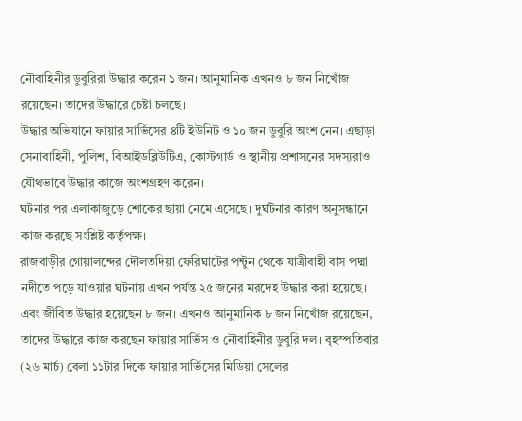নৌবাহিনীর ডুবুরিরা উদ্ধার করেন ১ জন। আনুমানিক এখনও ৮ জন নিখোঁজ রয়েছেন। তাদের উদ্ধারে চেষ্টা চলছে।
উদ্ধার অভিযানে ফায়ার সার্ভিসের ৪টি ইউনিট ও ১০ জন ডুবুরি অংশ নেন। এছাড়া সেনাবাহিনী, পুলিশ, বিআইডব্লিউটিএ, কোস্টগার্ড ও স্থানীয় প্রশাসনের সদস্যরাও যৌথভাবে উদ্ধার কাজে অংশগ্রহণ করেন।
ঘটনার পর এলাকাজুড়ে শোকের ছায়া নেমে এসেছে। দুর্ঘটনার কারণ অনুসন্ধানে কাজ করছে সংশ্লিষ্ট কর্তৃপক্ষ।
রাজবাড়ীর গোয়ালন্দের দৌলতদিয়া ফেরিঘাটের পন্টুন থেকে যাত্রীবাহী বাস পদ্মা নদীতে পড়ে যাওয়ার ঘটনায় এখন পর্যন্ত ২৫ জনের মরদেহ উদ্ধার করা হয়েছে। এবং জীবিত উদ্ধার হয়েছেন ৮ জন। এখনও আনুমানিক ৮ জন নিখোঁজ রয়েছেন, তাদের উদ্ধারে কাজ করছেন ফায়ার সার্ভিস ও নৌবাহিনীর ডুবুরি দল। বৃহস্পতিবার (২৬ মার্চ) বেলা ১১টার দিকে ফায়ার সার্ভিসের মিডিয়া সেলের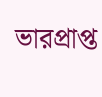ভারপ্রাপ্ত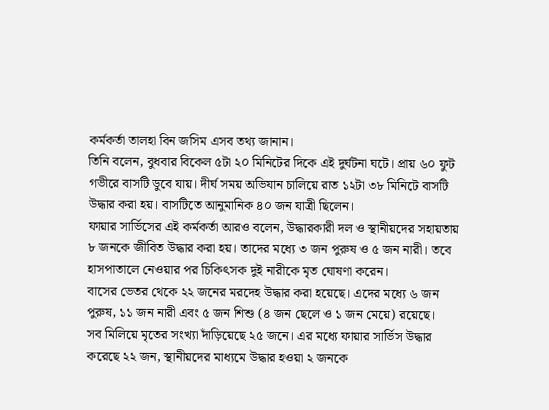কর্মকর্তা তালহা বিন জসিম এসব তথ্য জানান।
তিনি বলেন, বুধবার বিকেল ৫টা ২০ মিনিটের দিকে এই দুর্ঘটনা ঘটে। প্রায় ৬০ ফুট গভীরে বাসটি ডুবে যায়। দীর্ঘ সময় অভিযান চালিয়ে রাত ১২টা ৩৮ মিনিটে বাসটি উদ্ধার করা হয়। বাসটিতে আনুমানিক ৪০ জন যাত্রী ছিলেন।
ফায়ার সার্ভিসের এই কর্মকর্তা আরও বলেন, উদ্ধারকারী দল ও স্থানীয়দের সহায়তায় ৮ জনকে জীবিত উদ্ধার করা হয়। তাদের মধ্যে ৩ জন পুরুষ ও ৫ জন নারী। তবে হাসপাতালে নেওয়ার পর চিকিৎসক দুই নারীকে মৃত ঘোষণা করেন।
বাসের ভেতর থেকে ২২ জনের মরদেহ উদ্ধার করা হয়েছে। এদের মধ্যে ৬ জন পুরুষ, ১১ জন নারী এবং ৫ জন শিশু (৪ জন ছেলে ও ১ জন মেয়ে) রয়েছে।
সব মিলিয়ে মৃতের সংখ্যা দাঁড়িয়েছে ২৫ জনে। এর মধ্যে ফায়ার সার্ভিস উদ্ধার করেছে ২২ জন, স্থানীয়দের মাধ্যমে উদ্ধার হওয়া ২ জনকে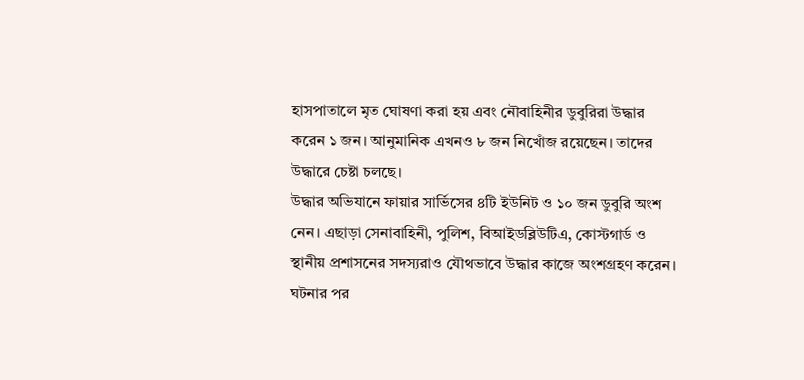হাসপাতালে মৃত ঘোষণা করা হয় এবং নৌবাহিনীর ডুবুরিরা উদ্ধার করেন ১ জন। আনুমানিক এখনও ৮ জন নিখোঁজ রয়েছেন। তাদের উদ্ধারে চেষ্টা চলছে।
উদ্ধার অভিযানে ফায়ার সার্ভিসের ৪টি ইউনিট ও ১০ জন ডুবুরি অংশ নেন। এছাড়া সেনাবাহিনী, পুলিশ, বিআইডব্লিউটিএ, কোস্টগার্ড ও স্থানীয় প্রশাসনের সদস্যরাও যৌথভাবে উদ্ধার কাজে অংশগ্রহণ করেন।
ঘটনার পর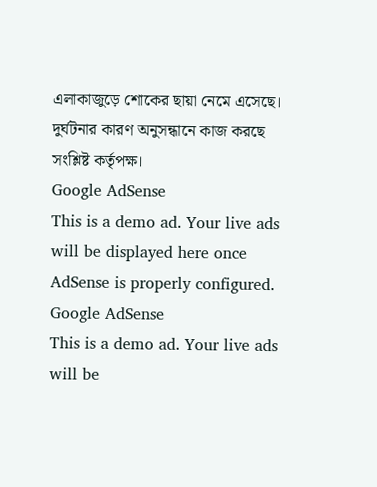এলাকাজুড়ে শোকের ছায়া নেমে এসেছে। দুর্ঘটনার কারণ অনুসন্ধানে কাজ করছে সংশ্লিষ্ট কর্তৃপক্ষ।
Google AdSense
This is a demo ad. Your live ads will be displayed here once AdSense is properly configured.
Google AdSense
This is a demo ad. Your live ads will be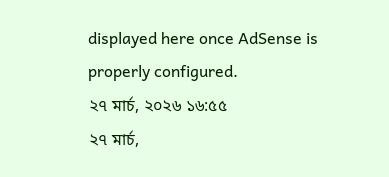displayed here once AdSense is properly configured.
২৭ মার্চ, ২০২৬ ১৬:৫৫
২৭ মার্চ,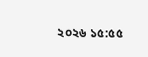২০২৬ ১৫:৫৫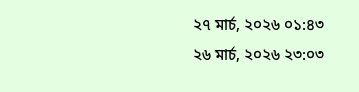২৭ মার্চ, ২০২৬ ০১:৪৩
২৬ মার্চ, ২০২৬ ২৩:০৩